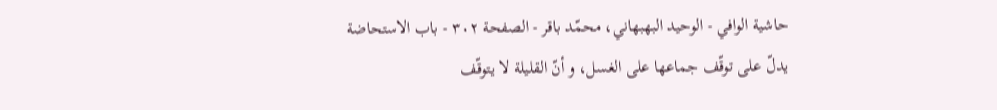حاشية الوافي - الوحيد البهبهاني، محمّد باقر - الصفحة ٣٠٢ - باب الاستحاضة
يدلّ على توقّف جماعها على الغسل، و أنّ القليلة لا يتوقّف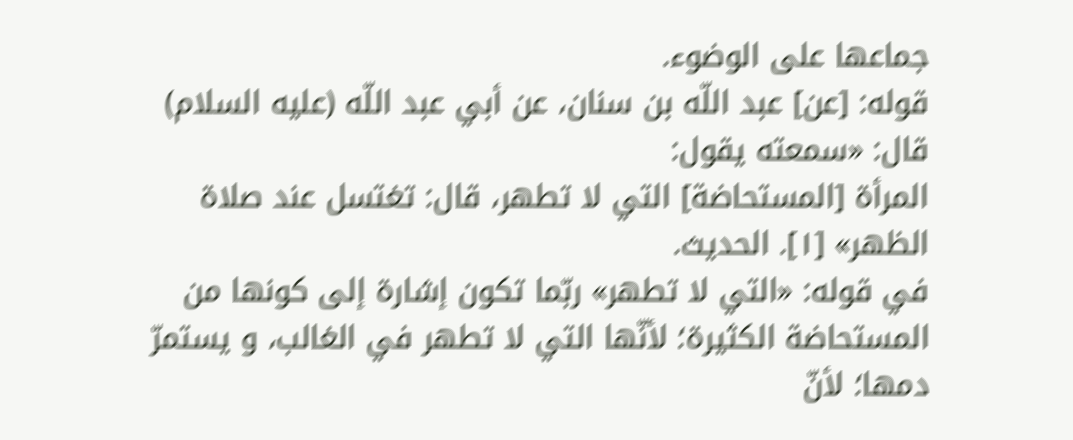جماعها على الوضوء.
قوله: [عن] عبد اللّه بن سنان، عن أبي عبد اللّه (عليه السلام) قال: «سمعته يقول:
المرأة [المستحاضة] التي لا تطهر، قال: تغتسل عند صلاة الظهر» [١]. الحديث.
في قوله: «التي لا تطهر» ربّما تكون إشارة إلى كونها من المستحاضة الكثيرة؛ لأنّها التي لا تطهر في الغالب، و يستمرّ دمها؛ لأنّ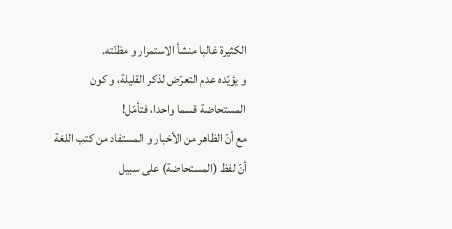الكثيرة غالبا منشأ الاستمرار و مظنّته.
و يؤيّده عدم التعرّض لذكر القليلة، و كون المستحاضة قسما واحدا، فتأمّل!
مع أنّ الظاهر من الأخبار و المستفاد من كتب اللغة أنّ لفظ (المستحاضة) على سبيل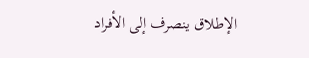الإطلاق ينصرف إلى الأفراد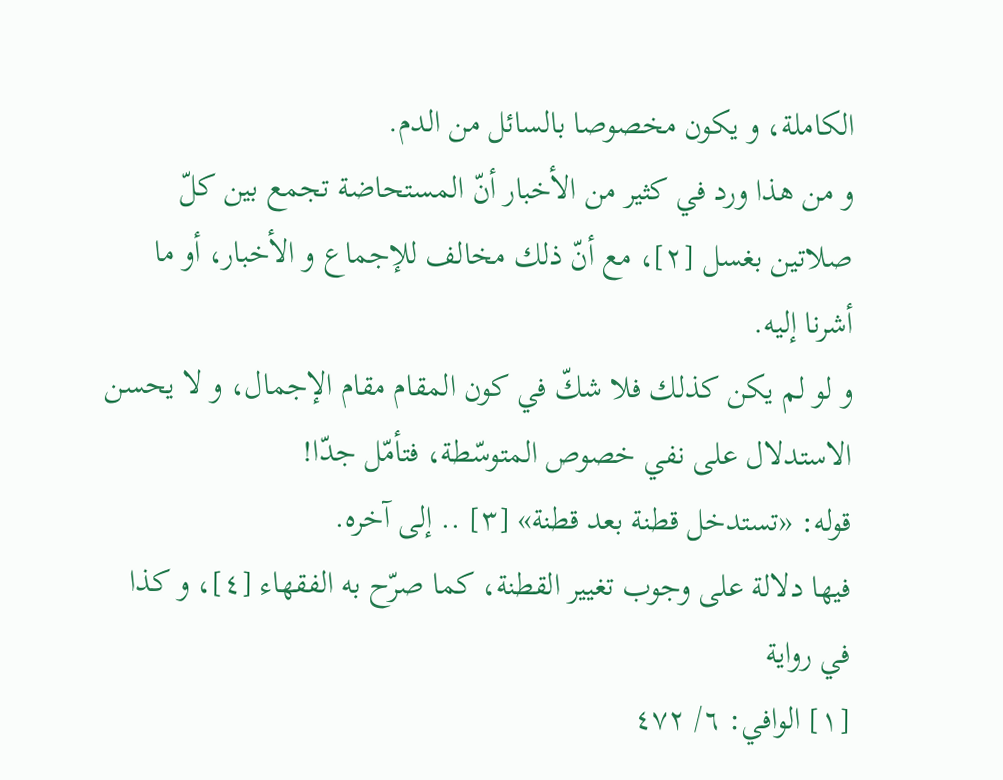الكاملة، و يكون مخصوصا بالسائل من الدم.
و من هذا ورد في كثير من الأخبار أنّ المستحاضة تجمع بين كلّ صلاتين بغسل [٢]، مع أنّ ذلك مخالف للإجماع و الأخبار، أو ما أشرنا إليه.
و لو لم يكن كذلك فلا شكّ في كون المقام مقام الإجمال، و لا يحسن الاستدلال على نفي خصوص المتوسّطة، فتأمّل جدّا!
قوله: «تستدخل قطنة بعد قطنة» [٣] .. إلى آخره.
فيها دلالة على وجوب تغيير القطنة، كما صرّح به الفقهاء [٤]، و كذا في رواية
[١] الوافي: ٦/ ٤٧٢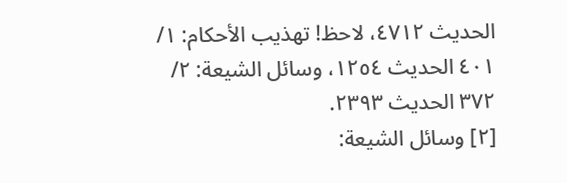الحديث ٤٧١٢، لاحظ! تهذيب الأحكام: ١/ ٤٠١ الحديث ١٢٥٤، وسائل الشيعة: ٢/ ٣٧٢ الحديث ٢٣٩٣.
[٢] وسائل الشيعة: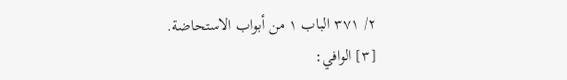٢/ ٣٧١ الباب ١ من أبواب الاستحاضة.
[٣] الوافي: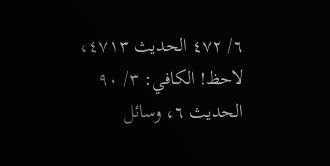٦/ ٤٧٢ الحديث ٤٧١٣، لاحظ! الكافي: ٣/ ٩٠ الحديث ٦، وسائل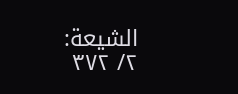الشيعة:
٢/ ٣٧٢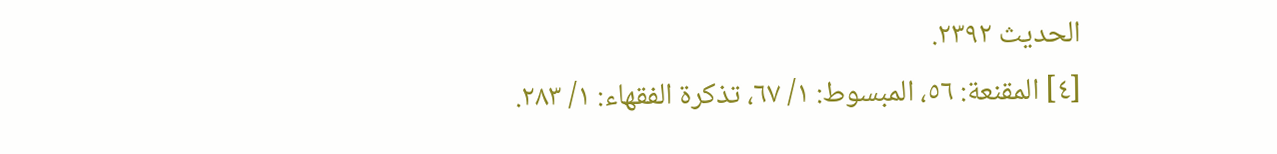الحديث ٢٣٩٢.
[٤] المقنعة: ٥٦، المبسوط: ١/ ٦٧، تذكرة الفقهاء: ١/ ٢٨٣.